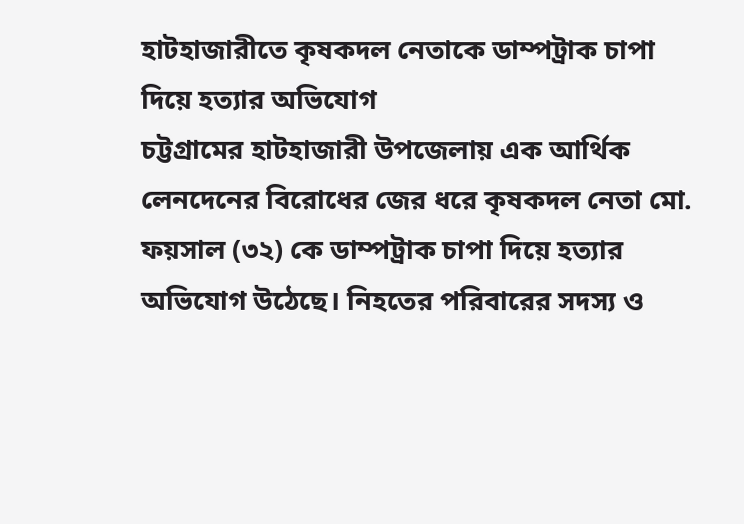হাটহাজারীতে কৃষকদল নেতাকে ডাম্পট্রাক চাপা দিয়ে হত্যার অভিযোগ
চট্টগ্রামের হাটহাজারী উপজেলায় এক আর্থিক লেনদেনের বিরোধের জের ধরে কৃষকদল নেতা মো. ফয়সাল (৩২) কে ডাম্পট্রাক চাপা দিয়ে হত্যার অভিযোগ উঠেছে। নিহতের পরিবারের সদস্য ও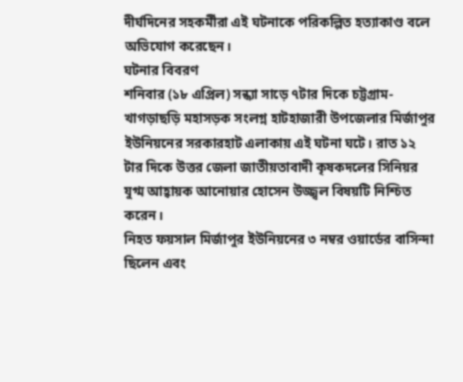দীর্ঘদিনের সহকর্মীরা এই ঘটনাকে পরিকল্পিত হত্যাকাণ্ড বলে অভিযোগ করেছেন।
ঘটনার বিবরণ
শনিবার (১৮ এপ্রিল) সন্ধ্যা সাড়ে ৭টার দিকে চট্টগ্রাম-খাগড়াছড়ি মহাসড়ক সংলগ্ন হাটহাজারী উপজেলার মির্জাপুর ইউনিয়নের সরকারহাট এলাকায় এই ঘটনা ঘটে। রাত ১২ টার দিকে উত্তর জেলা জাতীয়তাবাদী কৃষকদলের সিনিয়র যুগ্ম আহ্বায়ক আনোয়ার হোসেন উজ্জ্বল বিষয়টি নিশ্চিত করেন।
নিহত ফয়সাল মির্জাপুর ইউনিয়নের ৩ নম্বর ওয়ার্ডের বাসিন্দা ছিলেন এবং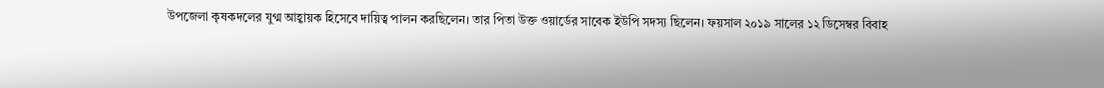উপজেলা কৃষকদলের যুগ্ম আহ্বায়ক হিসেবে দায়িত্ব পালন করছিলেন। তার পিতা উক্ত ওয়ার্ডের সাবেক ইউপি সদস্য ছিলেন। ফয়সাল ২০১৯ সালের ১২ ডিসেম্বর বিবাহ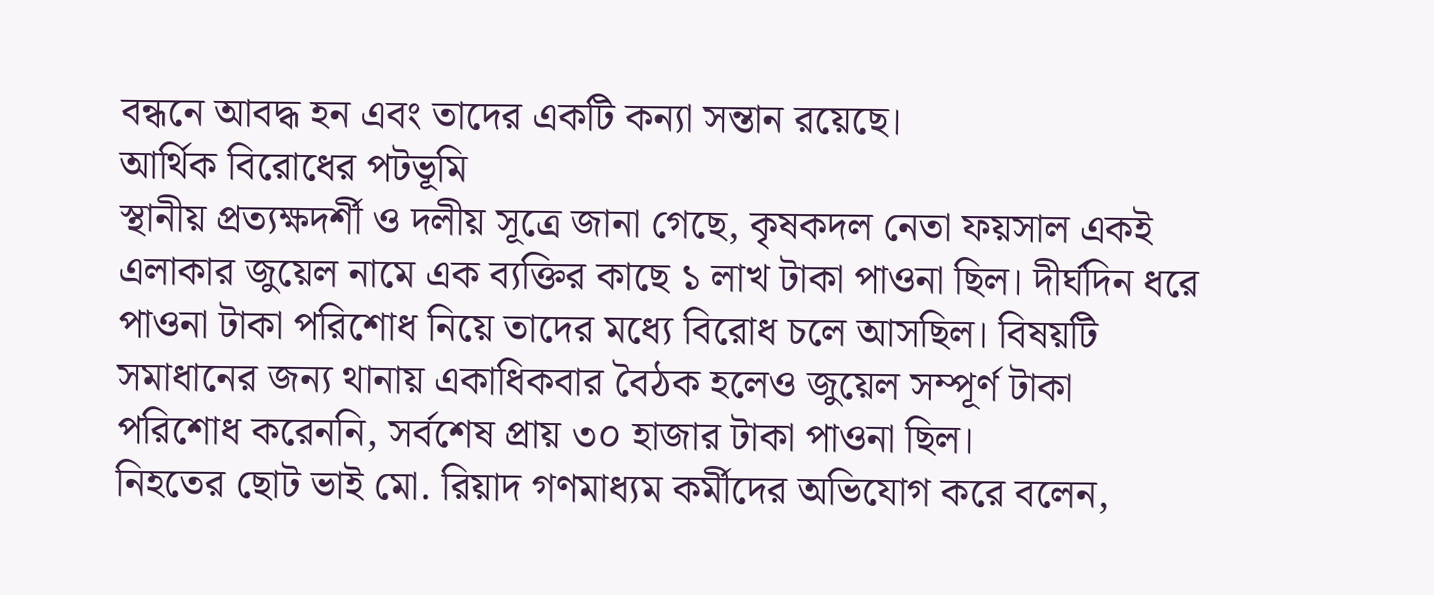বন্ধনে আবদ্ধ হন এবং তাদের একটি কন্যা সন্তান রয়েছে।
আর্থিক বিরোধের পটভূমি
স্থানীয় প্রত্যক্ষদর্শী ও দলীয় সূত্রে জানা গেছে, কৃষকদল নেতা ফয়সাল একই এলাকার জুয়েল নামে এক ব্যক্তির কাছে ১ লাখ টাকা পাওনা ছিল। দীর্ঘদিন ধরে পাওনা টাকা পরিশোধ নিয়ে তাদের মধ্যে বিরোধ চলে আসছিল। বিষয়টি সমাধানের জন্য থানায় একাধিকবার বৈঠক হলেও জুয়েল সম্পূর্ণ টাকা পরিশোধ করেননি, সর্বশেষ প্রায় ৩০ হাজার টাকা পাওনা ছিল।
নিহতের ছোট ভাই মো. রিয়াদ গণমাধ্যম কর্মীদের অভিযোগ করে বলেন,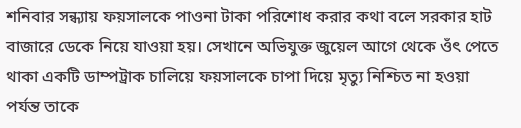শনিবার সন্ধ্যায় ফয়সালকে পাওনা টাকা পরিশোধ করার কথা বলে সরকার হাট বাজারে ডেকে নিয়ে যাওয়া হয়। সেখানে অভিযুক্ত জুয়েল আগে থেকে ওঁৎ পেতে থাকা একটি ডাম্পট্রাক চালিয়ে ফয়সালকে চাপা দিয়ে মৃত্যু নিশ্চিত না হওয়া পর্যন্ত তাকে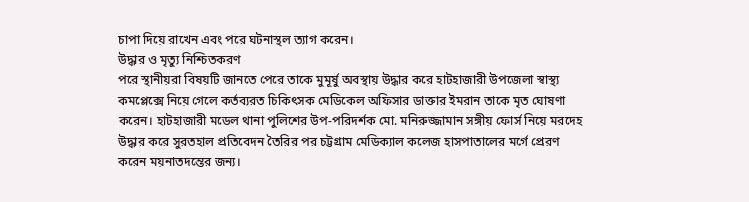চাপা দিয়ে রাখেন এবং পরে ঘটনাস্থল ত্যাগ করেন।
উদ্ধার ও মৃত্যু নিশ্চিতকরণ
পরে স্থানীয়রা বিষয়টি জানতে পেরে তাকে মুমূর্ষু অবস্থায় উদ্ধার করে হাটহাজারী উপজেলা স্বাস্থ্য কমপ্লেক্সে নিয়ে গেলে কর্তব্যরত চিকিৎসক মেডিকেল অফিসার ডাক্তার ইমরান তাকে মৃত ঘোষণা করেন। হাটহাজারী মডেল থানা পুলিশের উপ-পরিদর্শক মো. মনিরুজ্জামান সঙ্গীয় ফোর্স নিয়ে মরদেহ উদ্ধার করে সুরতহাল প্রতিবেদন তৈরির পর চট্টগ্রাম মেডিক্যাল কলেজ হাসপাতালের মর্গে প্রেরণ করেন ময়নাতদন্তের জন্য।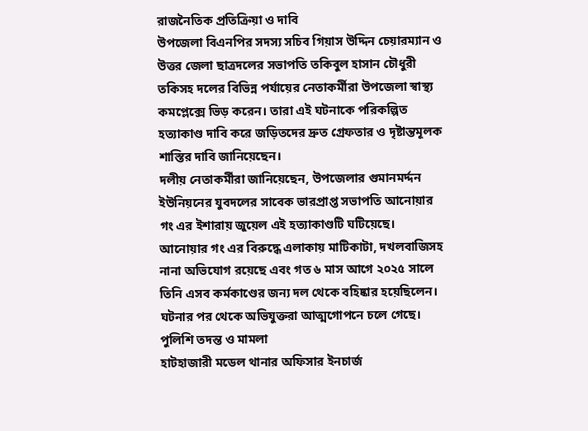রাজনৈতিক প্রতিক্রিয়া ও দাবি
উপজেলা বিএনপির সদস্য সচিব গিয়াস উদ্দিন চেয়ারম্যান ও উত্তর জেলা ছাত্রদলের সভাপতি তকিবুল হাসান চৌধুরী তকিসহ দলের বিভিন্ন পর্যায়ের নেতাকর্মীরা উপজেলা স্বাস্থ্য কমপ্লেক্সে ভিড় করেন। তারা এই ঘটনাকে পরিকল্পিত হত্যাকাণ্ড দাবি করে জড়িতদের দ্রুত গ্রেফতার ও দৃষ্টান্তমূলক শাস্তির দাবি জানিয়েছেন।
দলীয় নেতাকর্মীরা জানিয়েছেন, উপজেলার গুমানমর্দ্দন ইউনিয়নের যুবদলের সাবেক ভারপ্রাপ্ত সভাপতি আনোয়ার গং এর ইশারায় জুয়েল এই হত্যাকাণ্ডটি ঘটিয়েছে। আনোয়ার গং এর বিরুদ্ধে এলাকায় মাটিকাটা, দখলবাজিসহ নানা অভিযোগ রয়েছে এবং গত ৬ মাস আগে ২০২৫ সালে তিনি এসব কর্মকাণ্ডের জন্য দল থেকে বহিষ্কার হয়েছিলেন। ঘটনার পর থেকে অভিযুক্তরা আত্মগোপনে চলে গেছে।
পুলিশি তদন্ত ও মামলা
হাটহাজারী মডেল থানার অফিসার ইনচার্জ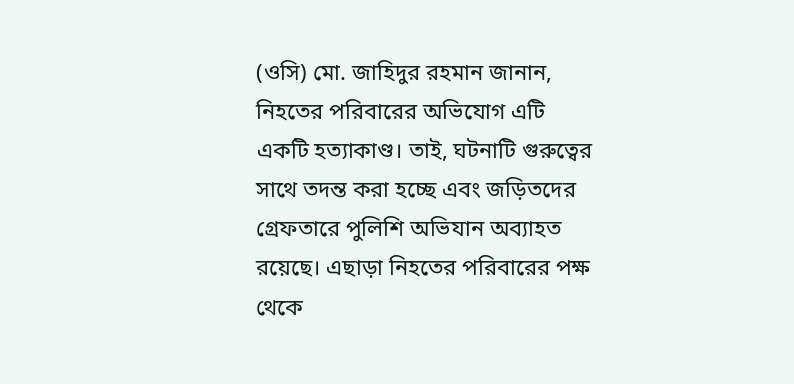(ওসি) মো. জাহিদুর রহমান জানান, নিহতের পরিবারের অভিযোগ এটি একটি হত্যাকাণ্ড। তাই, ঘটনাটি গুরুত্বের সাথে তদন্ত করা হচ্ছে এবং জড়িতদের গ্রেফতারে পুলিশি অভিযান অব্যাহত রয়েছে। এছাড়া নিহতের পরিবারের পক্ষ থেকে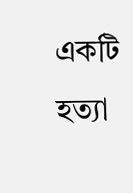একটি হত্যা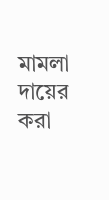মামলা দায়ের করা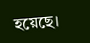হয়েছে।